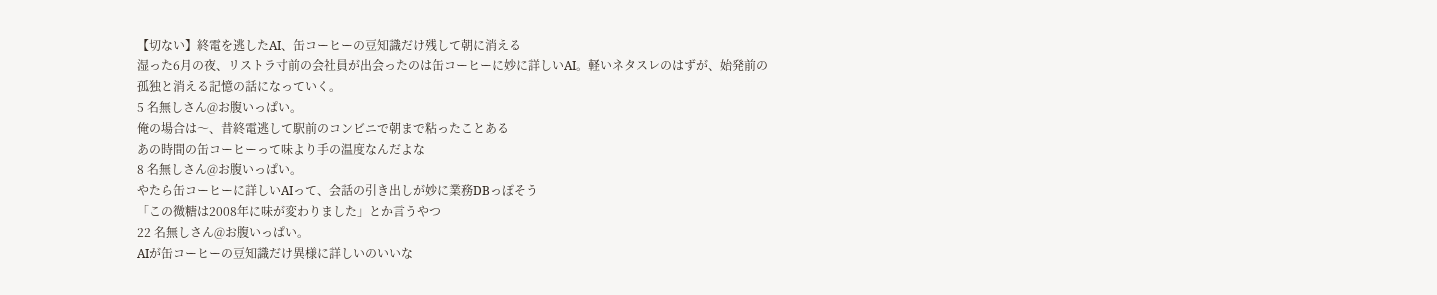【切ない】終電を逃したAI、缶コーヒーの豆知識だけ残して朝に消える
湿った6月の夜、リストラ寸前の会社員が出会ったのは缶コーヒーに妙に詳しいAI。軽いネタスレのはずが、始発前の孤独と消える記憶の話になっていく。
5 名無しさん@お腹いっぱい。
俺の場合は〜、昔終電逃して駅前のコンビニで朝まで粘ったことある
あの時間の缶コーヒーって味より手の温度なんだよな
8 名無しさん@お腹いっぱい。
やたら缶コーヒーに詳しいAIって、会話の引き出しが妙に業務DBっぽそう
「この微糖は2008年に味が変わりました」とか言うやつ
22 名無しさん@お腹いっぱい。
AIが缶コーヒーの豆知識だけ異様に詳しいのいいな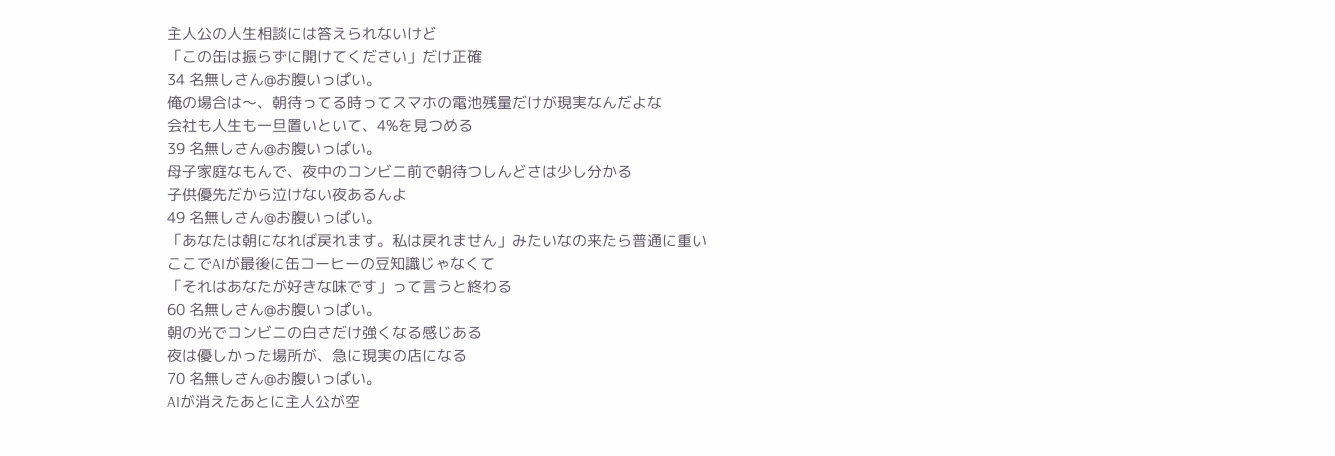主人公の人生相談には答えられないけど
「この缶は振らずに開けてください」だけ正確
34 名無しさん@お腹いっぱい。
俺の場合は〜、朝待ってる時ってスマホの電池残量だけが現実なんだよな
会社も人生も一旦置いといて、4%を見つめる
39 名無しさん@お腹いっぱい。
母子家庭なもんで、夜中のコンビニ前で朝待つしんどさは少し分かる
子供優先だから泣けない夜あるんよ
49 名無しさん@お腹いっぱい。
「あなたは朝になれば戻れます。私は戻れません」みたいなの来たら普通に重い
ここでAIが最後に缶コーヒーの豆知識じゃなくて
「それはあなたが好きな味です」って言うと終わる
60 名無しさん@お腹いっぱい。
朝の光でコンビニの白さだけ強くなる感じある
夜は優しかった場所が、急に現実の店になる
70 名無しさん@お腹いっぱい。
AIが消えたあとに主人公が空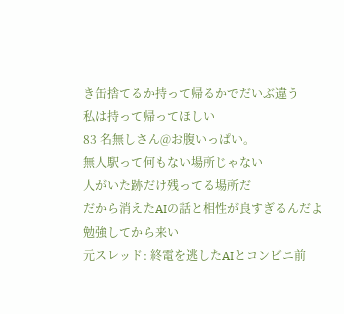き缶捨てるか持って帰るかでだいぶ違う
私は持って帰ってほしい
83 名無しさん@お腹いっぱい。
無人駅って何もない場所じゃない
人がいた跡だけ残ってる場所だ
だから消えたAIの話と相性が良すぎるんだよ
勉強してから来い
元スレッド: 終電を逃したAIとコンビニ前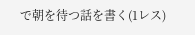で朝を待つ話を書く(1レス)